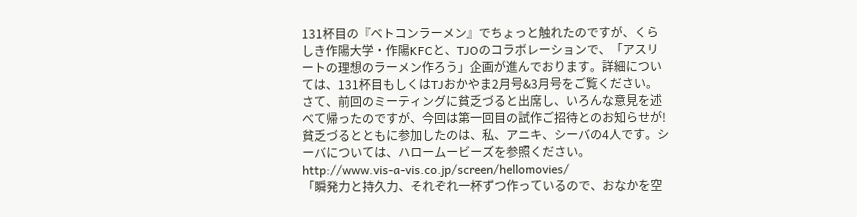131杯目の『ベトコンラーメン』でちょっと触れたのですが、くらしき作陽大学・作陽KFCと、TJOのコラボレーションで、「アスリートの理想のラーメン作ろう」企画が進んでおります。詳細については、131杯目もしくはTJおかやま2月号&3月号をご覧ください。
さて、前回のミーティングに貧乏づると出席し、いろんな意見を述べて帰ったのですが、今回は第一回目の試作ご招待とのお知らせが! 貧乏づるとともに参加したのは、私、アニキ、シーバの4人です。シーバについては、ハロームービーズを参照ください。http://www.vis-a-vis.co.jp/screen/hellomovies/
「瞬発力と持久力、それぞれ一杯ずつ作っているので、おなかを空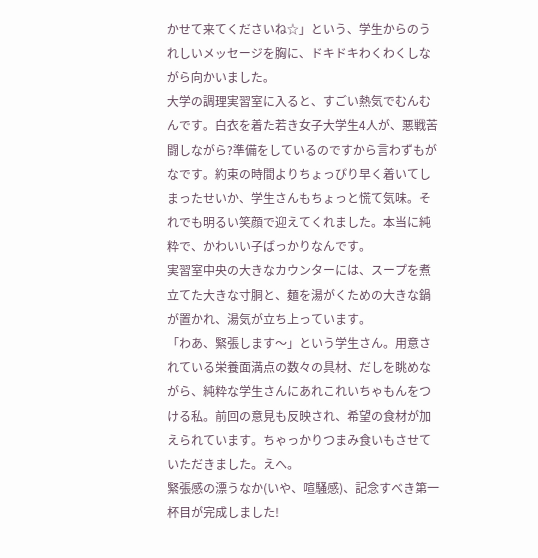かせて来てくださいね☆」という、学生からのうれしいメッセージを胸に、ドキドキわくわくしながら向かいました。
大学の調理実習室に入ると、すごい熱気でむんむんです。白衣を着た若き女子大学生4人が、悪戦苦闘しながら?準備をしているのですから言わずもがなです。約束の時間よりちょっぴり早く着いてしまったせいか、学生さんもちょっと慌て気味。それでも明るい笑顔で迎えてくれました。本当に純粋で、かわいい子ばっかりなんです。
実習室中央の大きなカウンターには、スープを煮立てた大きな寸胴と、麺を湯がくための大きな鍋が置かれ、湯気が立ち上っています。
「わあ、緊張します〜」という学生さん。用意されている栄養面満点の数々の具材、だしを眺めながら、純粋な学生さんにあれこれいちゃもんをつける私。前回の意見も反映され、希望の食材が加えられています。ちゃっかりつまみ食いもさせていただきました。えへ。
緊張感の漂うなか(いや、喧騒感)、記念すべき第一杯目が完成しました!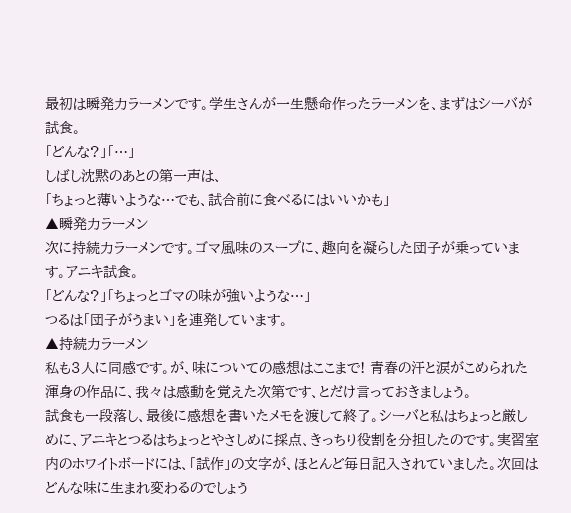最初は瞬発力ラーメンです。学生さんが一生懸命作ったラーメンを、まずはシーバが試食。
「どんな?」「…」
しばし沈黙のあとの第一声は、
「ちょっと薄いような…でも、試合前に食べるにはいいかも」
▲瞬発力ラーメン
次に持続力ラーメンです。ゴマ風味のスープに、趣向を凝らした団子が乗っています。アニキ試食。
「どんな?」「ちょっとゴマの味が強いような…」
つるは「団子がうまい」を連発しています。
▲持続力ラーメン
私も3人に同感です。が、味についての感想はここまで! 青春の汗と涙がこめられた渾身の作品に、我々は感動を覚えた次第です、とだけ言っておきましょう。
試食も一段落し、最後に感想を書いたメモを渡して終了。シーバと私はちょっと厳しめに、アニキとつるはちょっとやさしめに採点、きっちり役割を分担したのです。実習室内のホワイトボードには、「試作」の文字が、ほとんど毎日記入されていました。次回はどんな味に生まれ変わるのでしょう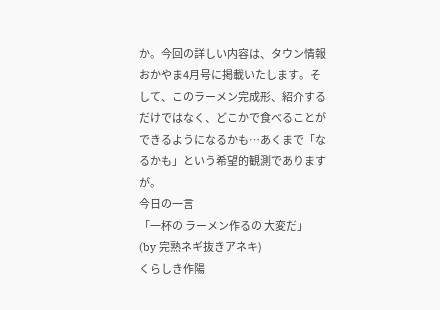か。今回の詳しい内容は、タウン情報おかやま4月号に掲載いたします。そして、このラーメン完成形、紹介するだけではなく、どこかで食べることができるようになるかも…あくまで「なるかも」という希望的観測でありますが。
今日の一言
「一杯の ラーメン作るの 大変だ」
(by 完熟ネギ抜きアネキ)
くらしき作陽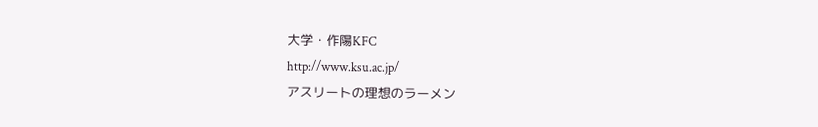大学・作陽KFC
http://www.ksu.ac.jp/
アスリートの理想のラーメン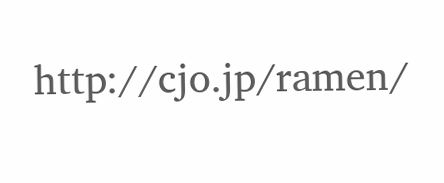http://cjo.jp/ramen/